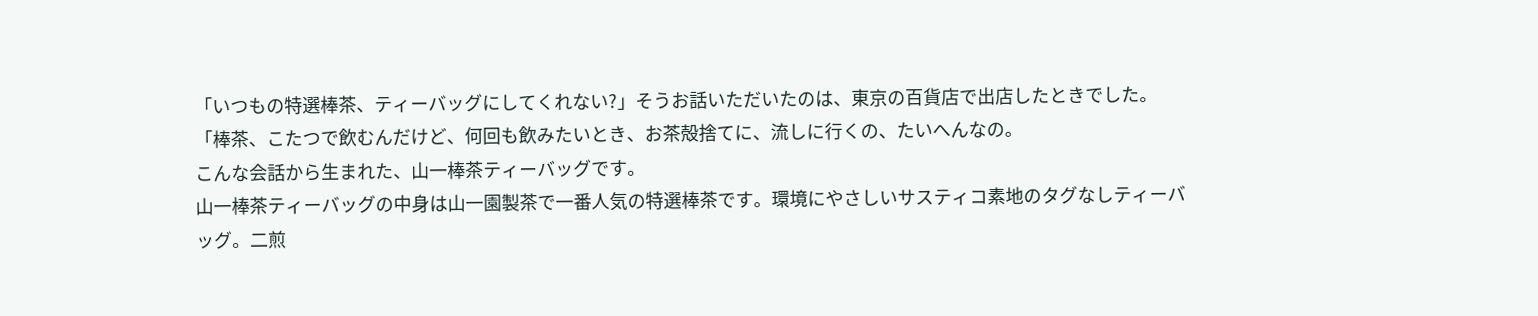「いつもの特選棒茶、ティーバッグにしてくれない?」そうお話いただいたのは、東京の百貨店で出店したときでした。
「棒茶、こたつで飲むんだけど、何回も飲みたいとき、お茶殻捨てに、流しに行くの、たいへんなの。
こんな会話から生まれた、山一棒茶ティーバッグです。
山一棒茶ティーバッグの中身は山一園製茶で一番人気の特選棒茶です。環境にやさしいサスティコ素地のタグなしティーバッグ。二煎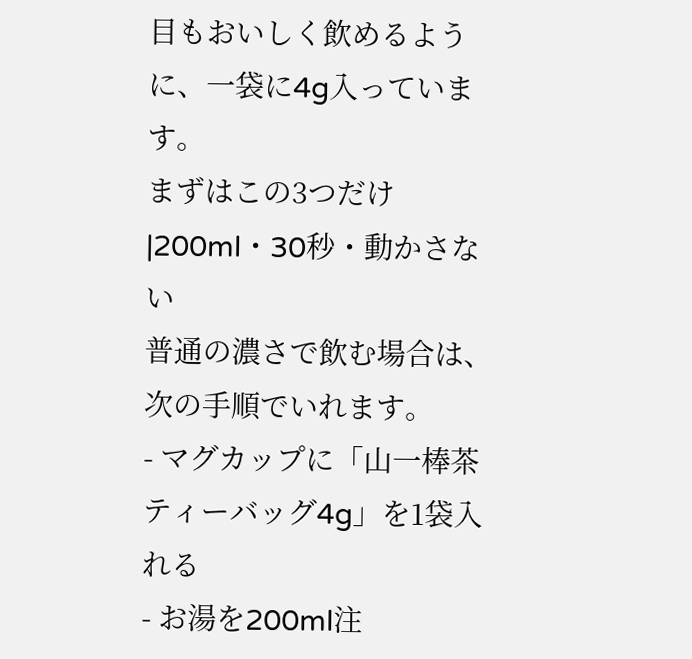目もおいしく飲めるように、一袋に4g入っています。
まずはこの3つだけ|200ml・30秒・動かさない
普通の濃さで飲む場合は、次の手順でいれます。
- マグカップに「山一棒茶ティーバッグ4g」を1袋入れる
- お湯を200ml注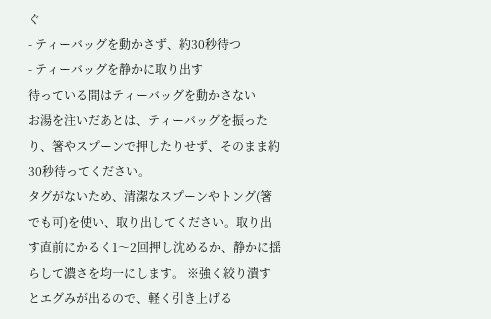ぐ
- ティーバッグを動かさず、約30秒待つ
- ティーバッグを静かに取り出す
待っている間はティーバッグを動かさない
お湯を注いだあとは、ティーバッグを振ったり、箸やスプーンで押したりせず、そのまま約30秒待ってください。
タグがないため、清潔なスプーンやトング(箸でも可)を使い、取り出してください。取り出す直前にかるく1〜2回押し沈めるか、静かに揺らして濃さを均一にします。 ※強く絞り潰すとエグみが出るので、軽く引き上げる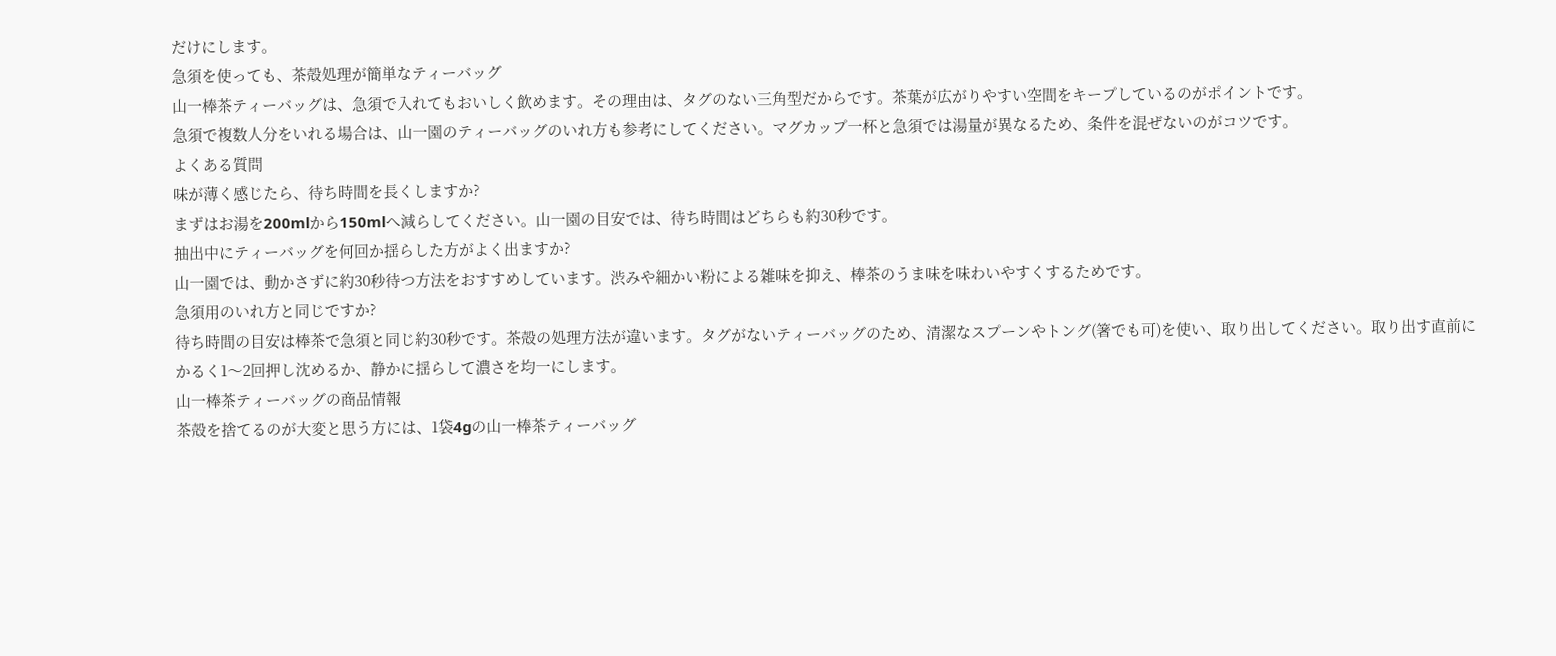だけにします。
急須を使っても、茶殻処理が簡単なティーバッグ
山一棒茶ティーバッグは、急須で入れてもおいしく飲めます。その理由は、タグのない三角型だからです。茶葉が広がりやすい空間をキープしているのがポイントです。
急須で複数人分をいれる場合は、山一園のティーバッグのいれ方も参考にしてください。マグカップ一杯と急須では湯量が異なるため、条件を混ぜないのがコツです。
よくある質問
味が薄く感じたら、待ち時間を長くしますか?
まずはお湯を200mlから150mlへ減らしてください。山一園の目安では、待ち時間はどちらも約30秒です。
抽出中にティーバッグを何回か揺らした方がよく出ますか?
山一園では、動かさずに約30秒待つ方法をおすすめしています。渋みや細かい粉による雑味を抑え、棒茶のうま味を味わいやすくするためです。
急須用のいれ方と同じですか?
待ち時間の目安は棒茶で急須と同じ約30秒です。茶殻の処理方法が違います。タグがないティーバッグのため、清潔なスプーンやトング(箸でも可)を使い、取り出してください。取り出す直前にかるく1〜2回押し沈めるか、静かに揺らして濃さを均一にします。
山一棒茶ティーバッグの商品情報
茶殻を捨てるのが大変と思う方には、1袋4gの山一棒茶ティーバッグ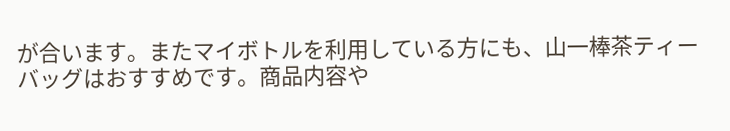が合います。またマイボトルを利用している方にも、山一棒茶ティーバッグはおすすめです。商品内容や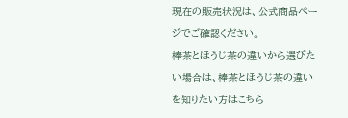現在の販売状況は、公式商品ページでご確認ください。
棒茶とほうじ茶の違いから選びたい場合は、棒茶とほうじ茶の違いを知りたい方はこちら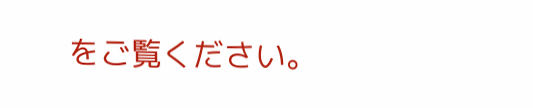をご覧ください。